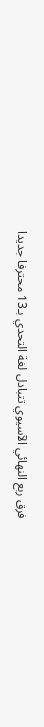فرق ربع النهائي الآسيوي تتبادل لغة التحدي بـ13 محترفا جديدا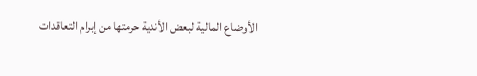الأوضاع المالية لبعض الأندية حرمتها من إبرام التعاقدات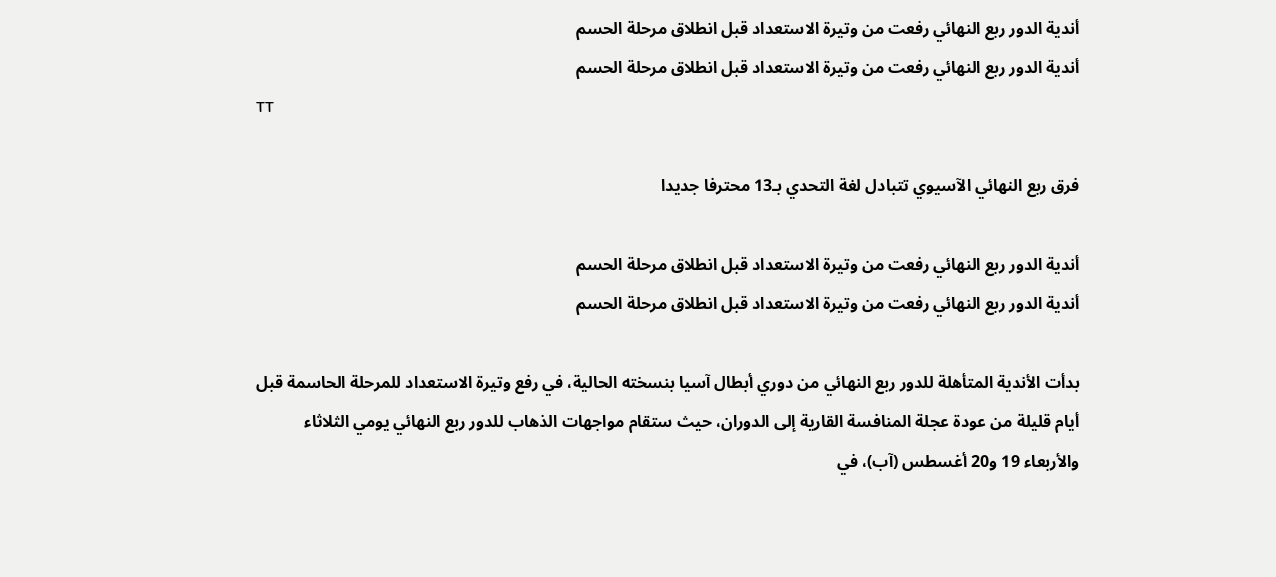أندية الدور ربع النهائي رفعت من وتيرة الاستعداد قبل انطلاق مرحلة الحسم
أندية الدور ربع النهائي رفعت من وتيرة الاستعداد قبل انطلاق مرحلة الحسم
TT

فرق ربع النهائي الآسيوي تتبادل لغة التحدي بـ13 محترفا جديدا

أندية الدور ربع النهائي رفعت من وتيرة الاستعداد قبل انطلاق مرحلة الحسم
أندية الدور ربع النهائي رفعت من وتيرة الاستعداد قبل انطلاق مرحلة الحسم

بدأت الأندية المتأهلة للدور ربع النهائي من دوري أبطال آسيا بنسخته الحالية، في رفع وتيرة الاستعداد للمرحلة الحاسمة قبل أيام قليلة من عودة عجلة المنافسة القارية إلى الدوران، حيث ستقام مواجهات الذهاب للدور ربع النهائي يومي الثلاثاء والأربعاء 19 و20 أغسطس (آب)، في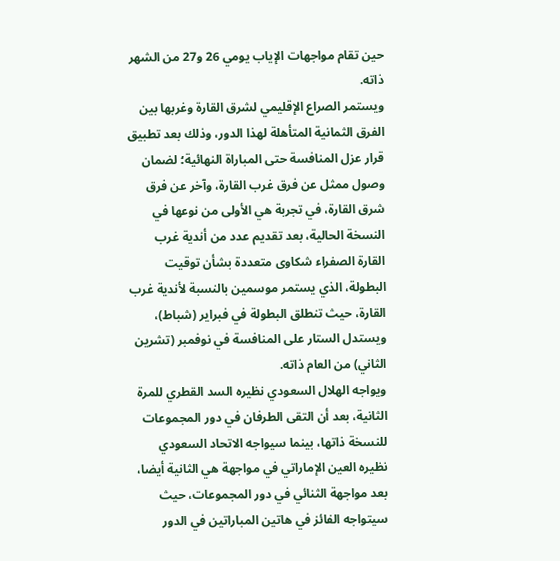حين تقام مواجهات الإياب يومي 26 و27 من الشهر ذاته.
ويستمر الصراع الإقليمي لشرق القارة وغربها بين الفرق الثمانية المتأهلة لهذا الدور، وذلك بعد تطبيق قرار عزل المنافسة حتى المباراة النهائية؛ لضمان وصول ممثل عن فرق غرب القارة، وآخر عن فرق شرق القارة، في تجربة هي الأولى من نوعها في النسخة الحالية، بعد تقديم عدد من أندية غرب القارة الصفراء شكاوى متعددة بشأن توقيت البطولة، الذي يستمر موسمين بالنسبة لأندية غرب القارة، حيث تنطلق البطولة في فبراير (شباط)، ويستدل الستار على المنافسة في نوفمبر (تشرين الثاني) من العام ذاته.
ويواجه الهلال السعودي نظيره السد القطري للمرة الثانية، بعد أن التقى الطرفان في دور المجموعات للنسخة ذاتها، بينما سيواجه الاتحاد السعودي نظيره العين الإماراتي في مواجهة هي الثانية أيضا، بعد مواجهة الثنائي في دور المجموعات، حيث سيتواجه الفائز في هاتين المباراتين في الدور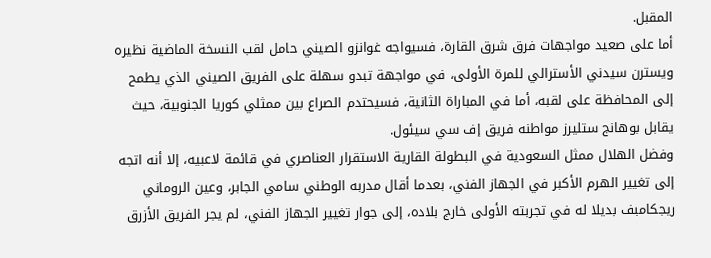المقبل.
أما على صعيد مواجهات فرق شرق القارة، فسيواجه غوانزو الصيني حامل لقب النسخة الماضية نظيره ويسترن سيدني الأسترالي للمرة الأولى، في مواجهة تبدو سهلة على الفريق الصيني الذي يطمح إلى المحافظة على لقبه، أما في المباراة الثانية، فسيحتدم الصراع بين ممثلي كوريا الجنوبية، حيث يقابل بوهانج ستليرز مواطنه فريق إف سي سيئول.
وفضل الهلال ممثل السعودية في البطولة القارية الاستقرار العناصري في قائمة لاعبيه، إلا أنه اتجه إلى تغيير الهرم الأكبر في الجهاز الفني، بعدما أقال مدربه الوطني سامي الجابر، وعين الروماني ريجكامبف بديلا له في تجربته الأولى خارج بلاده، إلى جوار تغيير الجهاز الفني، لم يجر الفريق الأزرق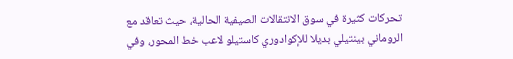تحركات كثيرة في سوق الانتقالات الصيفية الحالية، حيث تعاقد مع الروماني بينتيلي بديلا للإكوادوري كاستيلو لاعب خط المحور، وفي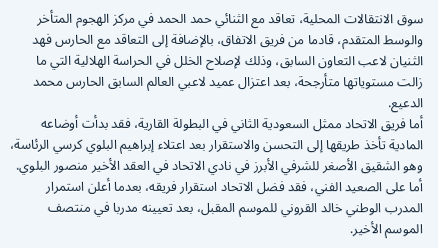سوق الانتقالات المحلية، تعاقد مع الثنائي حمد الحمد في مركز الهجوم المتأخر والوسط المتقدم، قادما من فريق الاتفاق، بالإضافة إلى التعاقد مع الحارس فهد الثنيان لاعب التعاون السابق، وذلك لإصلاح الخلل في الحراسة الهلالية التي ما زالت مستوياتها متأرجحة، بعد اعتزال عميد لاعبي العالم السابق الحارس محمد الدعيع.
أما فريق الاتحاد ممثل السعودية الثاني في البطولة القارية، فقد بدأت أوضاعه المادية تأخذ طريقها إلى التحسن والاستقرار بعد اعتلاء إبراهيم البلوي كرسي الرئاسة، وهو الشقيق الأصغر للشرفي الأبرز في نادي الاتحاد في العقد الأخير منصور البلوي.
أما على الصعيد الفني، فقد فضل الاتحاد استقرار فريقه، بعدما أعلن استمرار المدرب الوطني خالد القروني للموسم المقبل، بعد تعيينه مدربا في منتصف الموسم الأخير.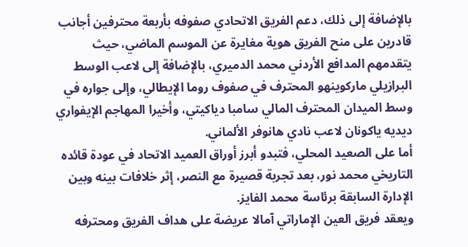بالإضافة إلى ذلك، دعم الفريق الاتحادي صفوفه بأربعة محترفين أجانب قادرين على منح الفريق هوية مغايرة عن الموسم الماضي، حيث يتقدمهم المدافع الأردني محمد الدميري، بالإضافة إلى لاعب الوسط البرازيلي ماركوينهو المحترف في صفوف روما الإيطالي، وإلى جواره في وسط الميدان المحترف المالي سامبا دياكيتي، وأخيرا المهاجم الإيفواري ديديه ياكونان لاعب نادي هانوفر الألماني.
أما على الصعيد المحلي، فتبدو أبرز أوراق العميد الاتحاد في عودة قائده التاريخي محمد نور، بعد تجربة قصيرة مع النصر، إثر خلافات بينه وبين الإدارة السابقة برئاسة محمد الفايز.
ويعقد فريق العين الإماراتي آمالا عريضة على هداف الفريق ومحترفه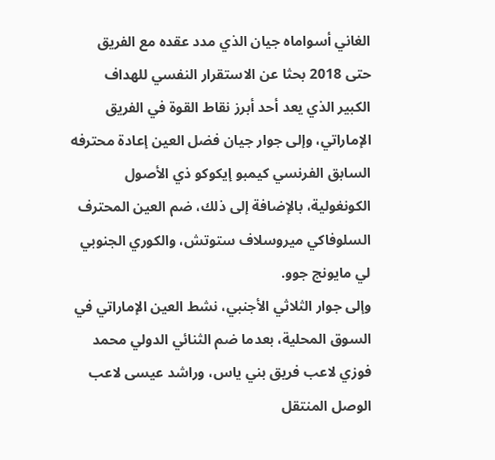الغاني أسواماه جيان الذي مدد عقده مع الفريق حتى 2018 بحثا عن الاستقرار النفسي للهداف الكبير الذي يعد أحد أبرز نقاط القوة في الفريق الإماراتي، وإلى جوار جيان فضل العين إعادة محترفه السابق الفرنسي كيمبو إيكوكو ذي الأصول الكونغولية، بالإضافة إلى ذلك، ضم العين المحترف السلوفاكي ميروسلاف ستوتش، والكوري الجنوبي لي مايونج جوو.
وإلى جوار الثلاثي الأجنبي، نشط العين الإماراتي في السوق المحلية، بعدما ضم الثنائي الدولي محمد فوزي لاعب فريق بني ياس، وراشد عيسى لاعب الوصل المنتقل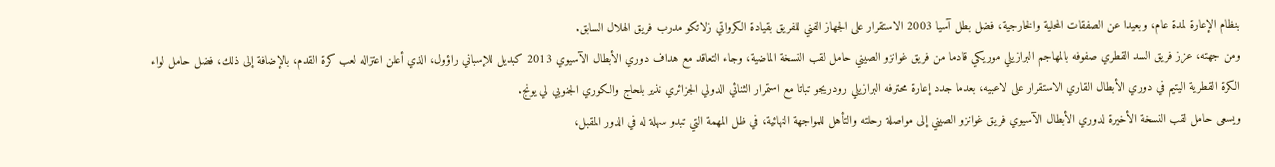بنظام الإعارة لمدة عام، وبعيدا عن الصفقات المحلية والخارجية، فضل بطل آسيا 2003 الاستقرار على الجهاز الفني للفريق بقيادة الكرواتي زلاتكو مدرب فريق الهلال السابق.
ومن جهته، عزز فريق السد القطري صفوفه بالمهاجم البرازيلي موريكي قادما من فريق غوانزو الصيني حامل لقب النسخة الماضية، وجاء التعاقد مع هداف دوري الأبطال الآسيوي 2013 كبديل للإسباني راؤول، الذي أعلن اعتزاله لعب كرة القدم، بالإضافة إلى ذلك، فضل حامل لواء الكرة القطرية اليتيم في دوري الأبطال القاري الاستقرار على لاعبيه، بعدما جدد إعارة محترفه البرازيلي رودريجو تباتا مع استمرار الثنائي الدولي الجزائري نذير بلحاج والكوري الجنوبي لي يونج.
ويسعى حامل لقب النسخة الأخيرة لدوري الأبطال الآسيوي فريق غوانزو الصيني إلى مواصلة رحلته والتأهل للمواجهة النهائية، في ظل المهمة التي تبدو سهلة له في الدور المقبل،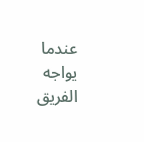عندما يواجه الفريق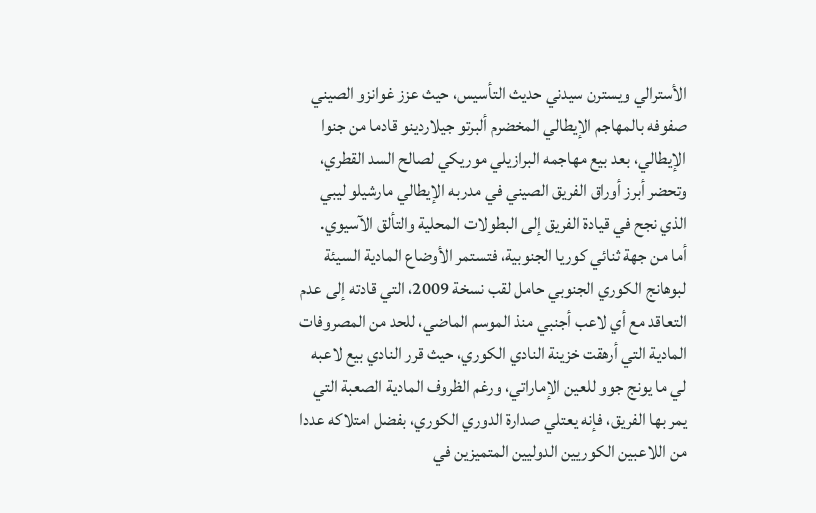الأسترالي ويسترن سيدني حديث التأسيس، حيث عزز غوانزو الصيني صفوفه بالمهاجم الإيطالي المخضرم ألبرتو جيلاردينو قادما من جنوا الإيطالي، بعد بيع مهاجمه البرازيلي موريكي لصالح السد القطري، وتحضر أبرز أوراق الفريق الصيني في مدربه الإيطالي مارشيلو ليبي الذي نجح في قيادة الفريق إلى البطولات المحلية والتألق الآسيوي.
أما من جهة ثنائي كوريا الجنوبية، فتستمر الأوضاع المادية السيئة لبوهانج الكوري الجنوبي حامل لقب نسخة 2009، التي قادته إلى عدم التعاقد مع أي لاعب أجنبي منذ الموسم الماضي، للحد من المصروفات المادية التي أرهقت خزينة النادي الكوري، حيث قرر النادي بيع لاعبه لي ما يونج جوو للعين الإماراتي، ورغم الظروف المادية الصعبة التي يمر بها الفريق، فإنه يعتلي صدارة الدوري الكوري، بفضل امتلاكه عددا من اللاعبين الكوريين الدوليين المتميزين في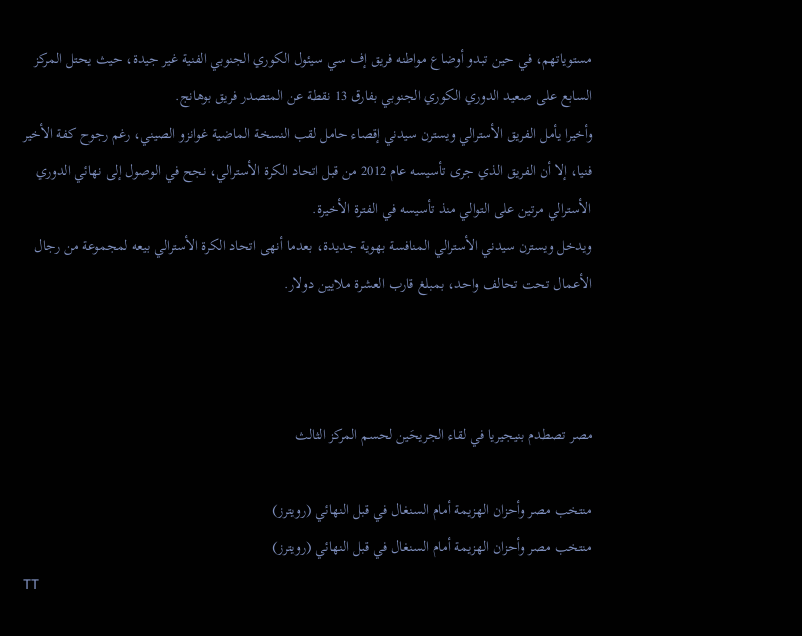مستوياتهم، في حين تبدو أوضاع مواطنه فريق إف سي سيئول الكوري الجنوبي الفنية غير جيدة، حيث يحتل المركز السابع على صعيد الدوري الكوري الجنوبي بفارق 13 نقطة عن المتصدر فريق بوهانج.
وأخيرا يأمل الفريق الأسترالي ويسترن سيدني إقصاء حامل لقب النسخة الماضية غوانزو الصيني، رغم رجوح كفة الأخير فنيا، إلا أن الفريق الذي جرى تأسيسه عام 2012 من قبل اتحاد الكرة الأسترالي، نجح في الوصول إلى نهائي الدوري الأسترالي مرتين على التوالي منذ تأسيسه في الفترة الأخيرة.
ويدخل ويسترن سيدني الأسترالي المنافسة بهوية جديدة، بعدما أنهى اتحاد الكرة الأسترالي بيعه لمجموعة من رجال الأعمال تحت تحالف واحد، بمبلغ قارب العشرة ملايين دولار.



مصر تصطدم بنيجيريا في لقاء الجريحَين لحسم المركز الثالث

منتخب مصر وأحزان الهزيمة أمام السنغال في قبل النهائي (رويترز)
منتخب مصر وأحزان الهزيمة أمام السنغال في قبل النهائي (رويترز)
TT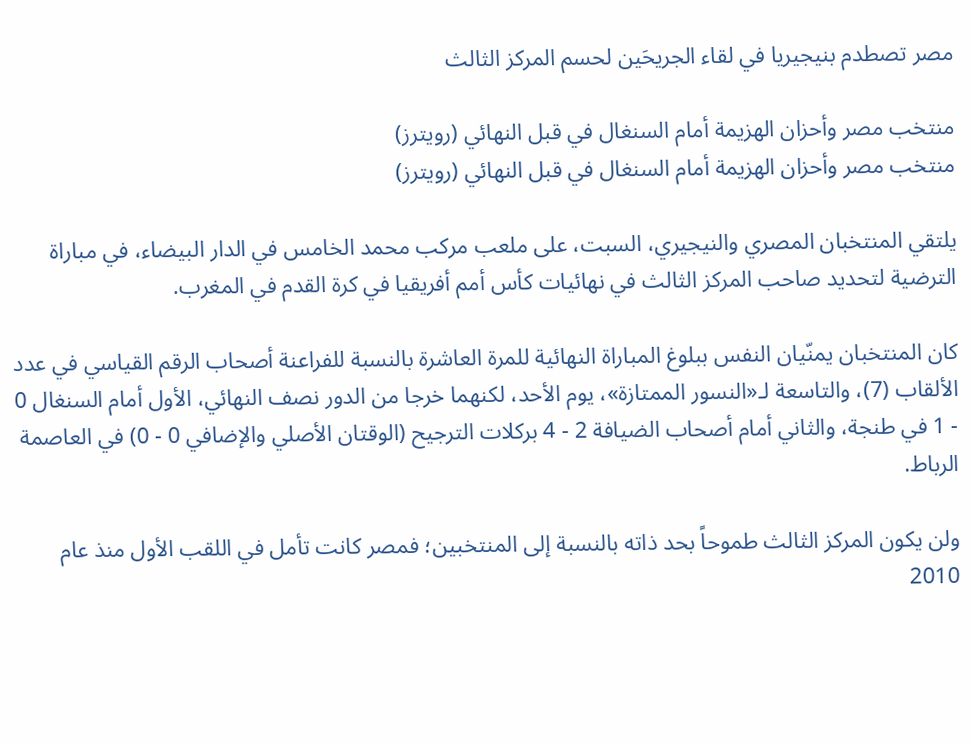مصر تصطدم بنيجيريا في لقاء الجريحَين لحسم المركز الثالث

منتخب مصر وأحزان الهزيمة أمام السنغال في قبل النهائي (رويترز)
منتخب مصر وأحزان الهزيمة أمام السنغال في قبل النهائي (رويترز)

يلتقي المنتخبان المصري والنيجيري، السبت، على ملعب مركب محمد الخامس في الدار البيضاء، في مباراة الترضية لتحديد صاحب المركز الثالث في نهائيات كأس أمم أفريقيا في كرة القدم في المغرب.

كان المنتخبان يمنّيان النفس ببلوغ المباراة النهائية للمرة العاشرة بالنسبة للفراعنة أصحاب الرقم القياسي في عدد الألقاب (7)، والتاسعة لـ«النسور الممتازة»، يوم الأحد، لكنهما خرجا من الدور نصف النهائي، الأول أمام السنغال 0 - 1 في طنجة، والثاني أمام أصحاب الضيافة 2 - 4 بركلات الترجيح (الوقتان الأصلي والإضافي 0 - 0) في العاصمة الرباط.

ولن يكون المركز الثالث طموحاً بحد ذاته بالنسبة إلى المنتخبين؛ فمصر كانت تأمل في اللقب الأول منذ عام 2010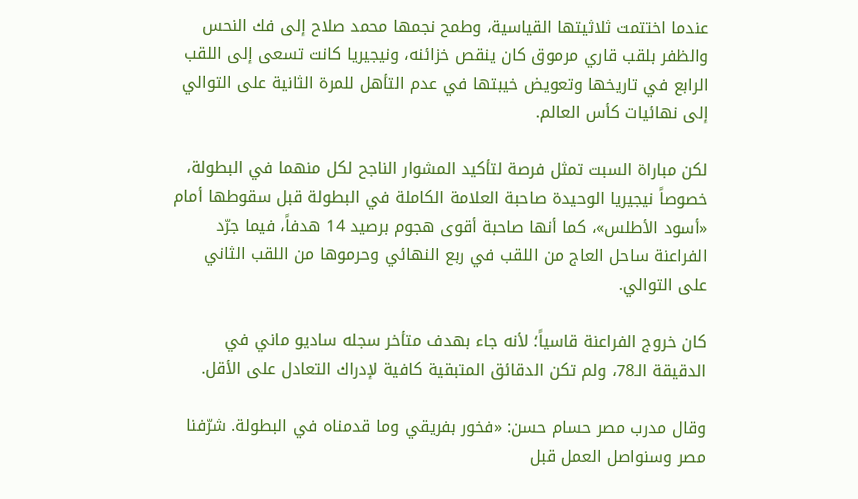عندما اختتمت ثلاثيتها القياسية، وطمح نجمها محمد صلاح إلى فك النحس والظفر بلقب قاري مرموق كان ينقص خزائنه، ونيجيريا كانت تسعى إلى اللقب الرابع في تاريخها وتعويض خيبتها في عدم التأهل للمرة الثانية على التوالي إلى نهائيات كأس العالم.

لكن مباراة السبت تمثل فرصة لتأكيد المشوار الناجح لكل منهما في البطولة، خصوصاً نيجيريا الوحيدة صاحبة العلامة الكاملة في البطولة قبل سقوطها أمام «أسود الأطلس»، كما أنها صاحبة أقوى هجوم برصيد 14 هدفاً، فيما جرّد الفراعنة ساحل العاج من اللقب في ربع النهائي وحرموها من اللقب الثاني على التوالي.

كان خروج الفراعنة قاسياً؛ لأنه جاء بهدف متأخر سجله ساديو ماني في الدقيقة الـ78، ولم تكن الدقائق المتبقية كافية لإدراك التعادل على الأقل.

وقال مدرب مصر حسام حسن: «فخور بفريقي وما قدمناه في البطولة. شرّفنا مصر وسنواصل العمل قبل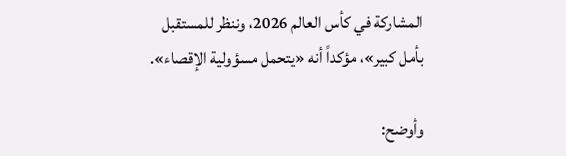المشاركة في كأس العالم 2026، وننظر للمستقبل بأمل كبير»، مؤكداً أنه «يتحمل مسؤولية الإقصاء».

وأوضح: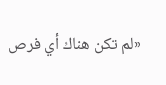«لم تكن هناك أي فرص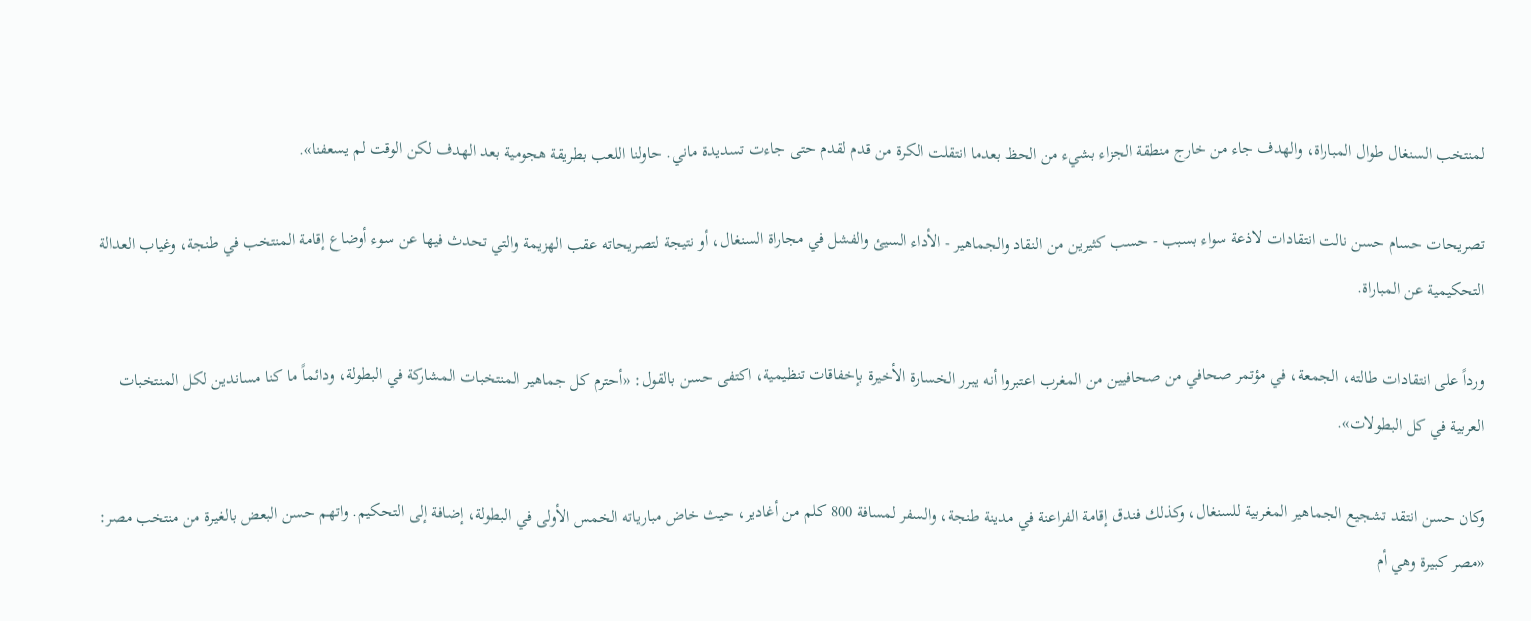لمنتخب السنغال طوال المباراة، والهدف جاء من خارج منطقة الجزاء بشيء من الحظ بعدما انتقلت الكرة من قدم لقدم حتى جاءت تسديدة ماني. حاولنا اللعب بطريقة هجومية بعد الهدف لكن الوقت لم يسعفنا».

تصريحات حسام حسن نالت انتقادات لاذعة سواء بسبب - حسب كثيرين من النقاد والجماهير - الأداء السيئ والفشل في مجاراة السنغال، أو نتيجة لتصريحاته عقب الهزيمة والتي تحدث فيها عن سوء أوضاع إقامة المنتخب في طنجة، وغياب العدالة التحكيمية عن المباراة.

ورداً على انتقادات طالته، الجمعة، في مؤتمر صحافي من صحافيين من المغرب اعتبروا أنه يبرر الخسارة الأخيرة بإخفاقات تنظيمية، اكتفى حسن بالقول: «أحترم كل جماهير المنتخبات المشاركة في البطولة، ودائماً ما كنا مساندين لكل المنتخبات العربية في كل البطولات».

وكان حسن انتقد تشجيع الجماهير المغربية للسنغال، وكذلك فندق إقامة الفراعنة في مدينة طنجة، والسفر لمسافة 800 كلم من أغادير، حيث خاض مبارياته الخمس الأولى في البطولة، إضافة إلى التحكيم. واتهم حسن البعض بالغيرة من منتخب مصر: «مصر كبيرة وهي أم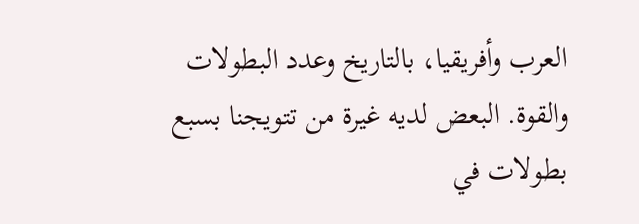العرب وأفريقيا، بالتاريخ وعدد البطولات والقوة. البعض لديه غيرة من تتويجنا بسبع بطولات في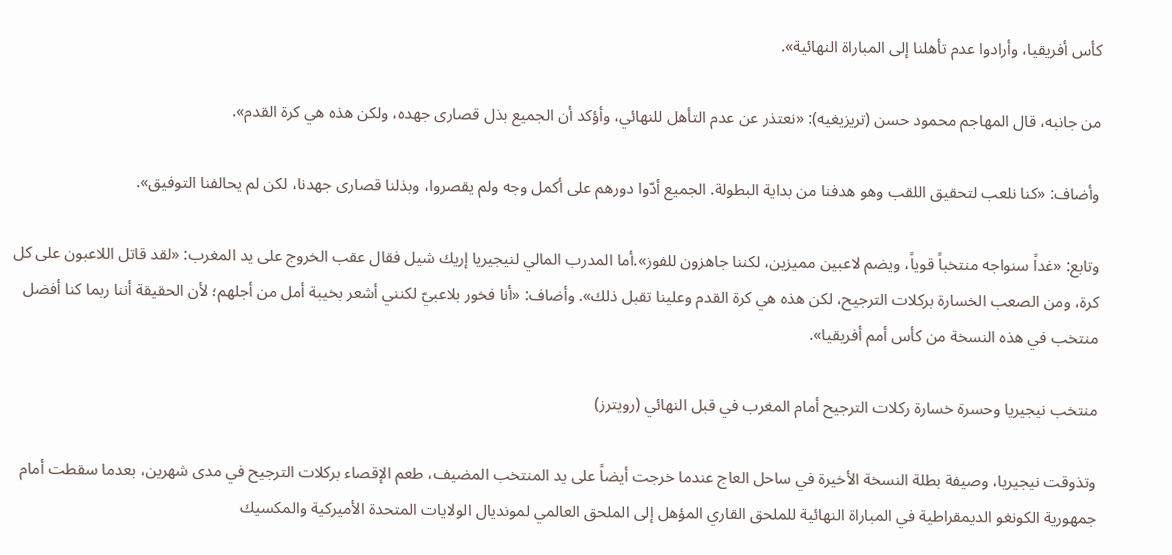كأس أفريقيا، وأرادوا عدم تأهلنا إلى المباراة النهائية».

من جانبه، قال المهاجم محمود حسن (تريزيغيه): «نعتذر عن عدم التأهل للنهائي، وأؤكد أن الجميع بذل قصارى جهده، ولكن هذه هي كرة القدم».

وأضاف: «كنا نلعب لتحقيق اللقب وهو هدفنا من بداية البطولة. الجميع أدّوا دورهم على أكمل وجه ولم يقصروا، وبذلنا قصارى جهدنا، لكن لم يحالفنا التوفيق».

وتابع: «غداً سنواجه منتخباً قوياً، ويضم لاعبين مميزين، لكننا جاهزون للفوز».أما المدرب المالي لنيجيريا إريك شيل فقال عقب الخروج على يد المغرب: «لقد قاتل اللاعبون على كل كرة، ومن الصعب الخسارة بركلات الترجيح، لكن هذه هي كرة القدم وعلينا تقبل ذلك». وأضاف: «أنا فخور بلاعبيّ لكنني أشعر بخيبة أمل من أجلهم؛ لأن الحقيقة أننا ربما كنا أفضل منتخب في هذه النسخة من كأس أمم أفريقيا».

منتخب نيجيريا وحسرة خسارة ركلات الترجيح أمام المغرب في قبل النهائي (رويترز)

وتذوقت نيجيريا، وصيفة بطلة النسخة الأخيرة في ساحل العاج عندما خرجت أيضاً على يد المنتخب المضيف، طعم الإقصاء بركلات الترجيح في مدى شهرين، بعدما سقطت أمام جمهورية الكونغو الديمقراطية في المباراة النهائية للملحق القاري المؤهل إلى الملحق العالمي لمونديال الولايات المتحدة الأميركية والمكسيك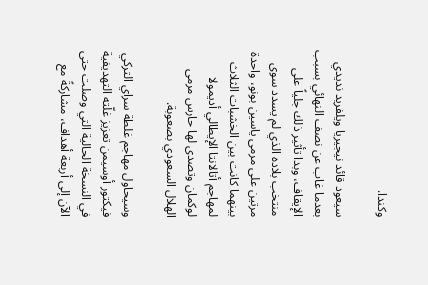وكندا.

سيعود قائد نيجيريا ويلفريد نديدي بعدما غاب عن نصف النهائي بسبب الإيقاف، وبدا تأثير ذلك جلياً على منتخب بلاده الذي لم يسدد سوى مرتين على مرمى ياسين بونو، واحدة بينهما كانت بين الخشبات الثلاث لمهاجم أتالانتا الإيطالي أديمولا لوكمان وتصدى لها حارس مرمى الهلال السعودي بصعوبة.

وسيحاول مهاجم غلطة سراي التركي فيكتور أوسيمن تعزيز غلّته التهديفية في النسخة الحالية التي وصلت حتى الآن إلى أربعة أهداف، مشاركةً مع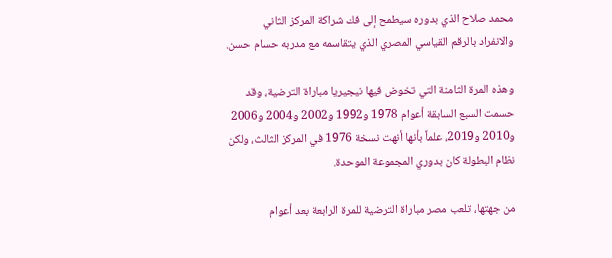محمد صلاح الذي بدوره سيطمح إلى فك شراكة المركز الثاني والانفراد بالرقم القياسي المصري الذي يتقاسمه مع مدربه حسام حسن.

وهذه المرة الثامنة التي تخوض فيها نيجيريا مباراة الترضية، وقد حسمت السبع السابقة أعوام 1978 و1992 و2002 و2004 و2006 و2010 و2019، علماً بأنها أنهت نسخة 1976 في المركز الثالث، ولكن نظام البطولة كان بدوري المجموعة الموحدة.

من جهتها، تلعب مصر مباراة الترضية للمرة الرابعة بعد أعوام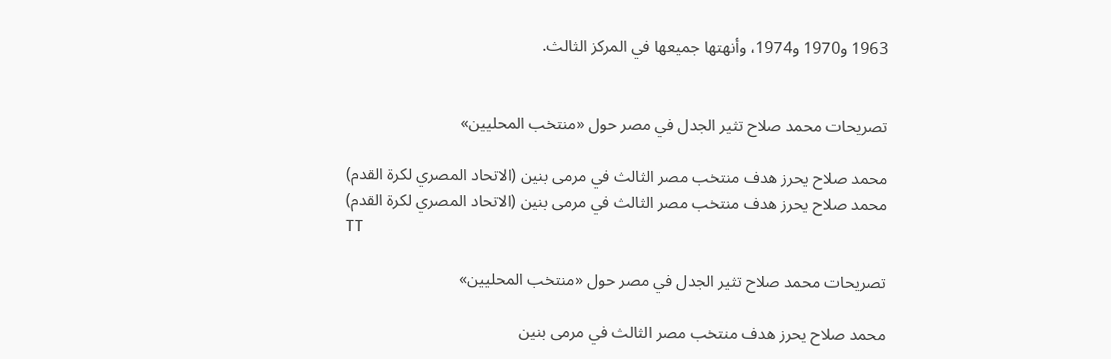1963 و1970 و1974، وأنهتها جميعها في المركز الثالث.


تصريحات محمد صلاح تثير الجدل في مصر حول «منتخب المحليين»

محمد صلاح يحرز هدف منتخب مصر الثالث في مرمى بنين (الاتحاد المصري لكرة القدم)
محمد صلاح يحرز هدف منتخب مصر الثالث في مرمى بنين (الاتحاد المصري لكرة القدم)
TT

تصريحات محمد صلاح تثير الجدل في مصر حول «منتخب المحليين»

محمد صلاح يحرز هدف منتخب مصر الثالث في مرمى بنين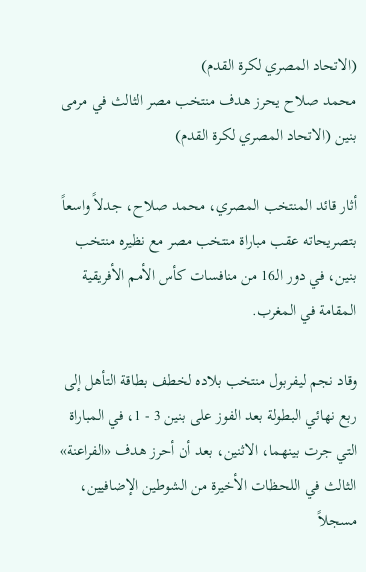(الاتحاد المصري لكرة القدم)
محمد صلاح يحرز هدف منتخب مصر الثالث في مرمى بنين (الاتحاد المصري لكرة القدم)

أثار قائد المنتخب المصري، محمد صلاح، جدلاً واسعاً بتصريحاته عقب مباراة منتخب مصر مع نظيره منتخب بنين، في دور الـ16 من منافسات كأس الأمم الأفريقية المقامة في المغرب.

وقاد نجم ليفربول منتخب بلاده لخطف بطاقة التأهل إلى ربع نهائي البطولة بعد الفوز على بنين 3 - 1، في المباراة التي جرت بينهما، الاثنين، بعد أن أحرز هدف «الفراعنة» الثالث في اللحظات الأخيرة من الشوطين الإضافيين، مسجلاً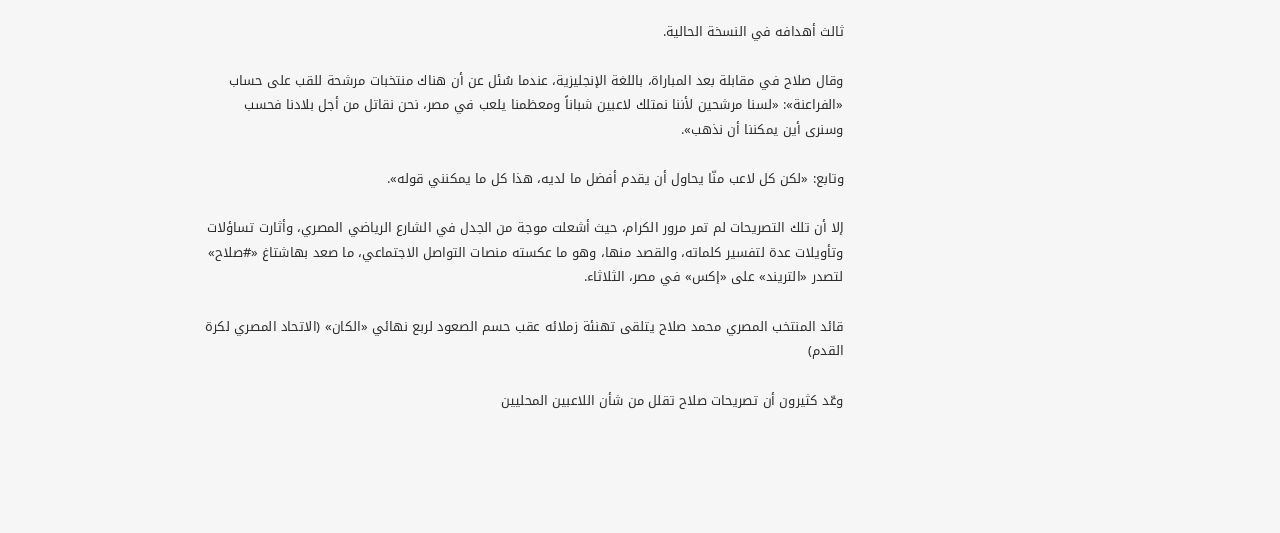ثالث أهدافه في النسخة الحالية.

وقال صلاح في مقابلة بعد المباراة، باللغة الإنجليزية، عندما سُئل عن أن هناك منتخبات مرشحة للقب على حساب «الفراعنة»: «لسنا مرشحين لأننا نمتلك لاعبين شباناً ومعظمنا يلعب في مصر، نحن نقاتل من أجل بلادنا فحسب وسنرى أين يمكننا أن نذهب».

وتابع: «لكن كل لاعب منّا يحاول أن يقدم أفضل ما لديه، هذا كل ما يمكنني قوله».

إلا أن تلك التصريحات لم تمر مرور الكرام، حيث أشعلت موجة من الجدل في الشارع الرياضي المصري، وأثارت تساؤلات وتأويلات عدة لتفسير كلماته، والقصد منها، وهو ما عكسته منصات التواصل الاجتماعي، ما صعد بهاشتاغ «#صلاح» لتصدر «التريند» على «إكس» في مصر، الثلاثاء.

قائد المنتخب المصري محمد صلاح يتلقى تهنئة زملائه عقب حسم الصعود لربع نهائي «الكان» (الاتحاد المصري لكرة القدم)

وعّد كثيرون أن تصريحات صلاح تقلل من شأن اللاعبين المحليين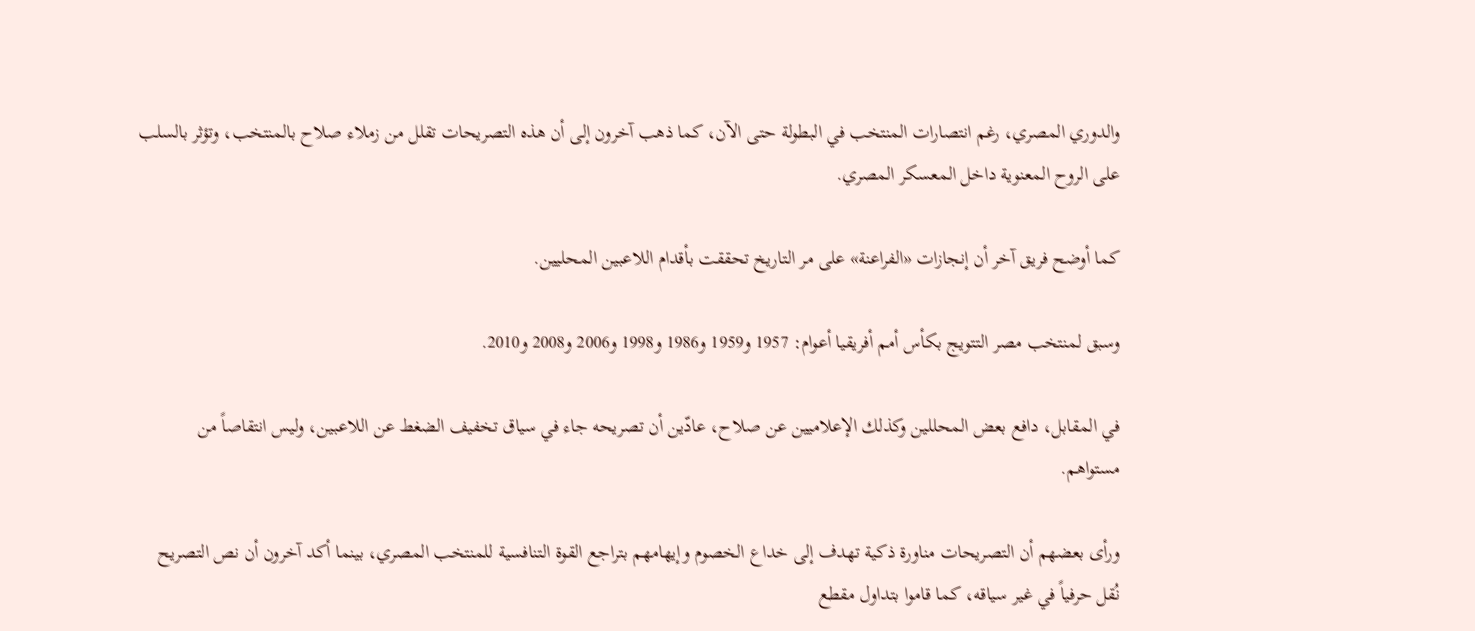والدوري المصري، رغم انتصارات المنتخب في البطولة حتى الآن، كما ذهب آخرون إلى أن هذه التصريحات تقلل من زملاء صلاح بالمنتخب، وتؤثر بالسلب على الروح المعنوية داخل المعسكر المصري.

كما أوضح فريق آخر أن إنجازات «الفراعنة» على مر التاريخ تحققت بأقدام اللاعبين المحليين.

وسبق لمنتخب مصر التتويج بكأس أمم أفريقيا أعوام: 1957 و1959 و1986 و1998 و2006 و2008 و2010.

في المقابل، دافع بعض المحللين وكذلك الإعلاميين عن صلاح، عادّين أن تصريحه جاء في سياق تخفيف الضغط عن اللاعبين، وليس انتقاصاً من مستواهم.

ورأى بعضهم أن التصريحات مناورة ذكية تهدف إلى خداع الخصوم وإيهامهم بتراجع القوة التنافسية للمنتخب المصري، بينما أكد آخرون أن نص التصريح نُقل حرفياً في غير سياقه، كما قاموا بتداول مقطع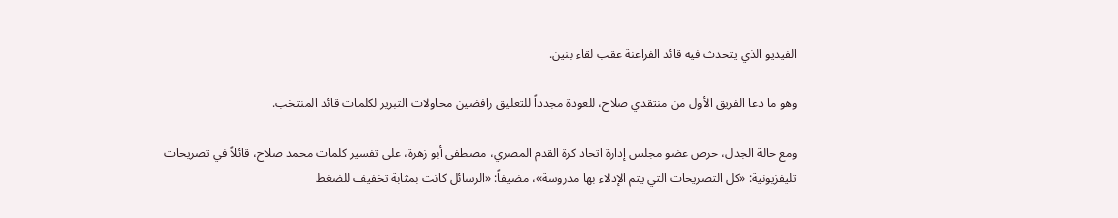الفيديو الذي يتحدث فيه قائد الفراعنة عقب لقاء بنين.

وهو ما دعا الفريق الأول من منتقدي صلاح، للعودة مجدداً للتعليق رافضين محاولات التبرير لكلمات قائد المنتخب.

ومع حالة الجدل، حرص عضو مجلس إدارة اتحاد كرة القدم المصري، مصطفى أبو زهرة، على تفسير كلمات محمد صلاح، قائلاً في تصريحات تليفزيونية: «كل التصريحات التي يتم الإدلاء بها مدروسة»، مضيفاً: «الرسائل كانت بمثابة تخفيف للضغط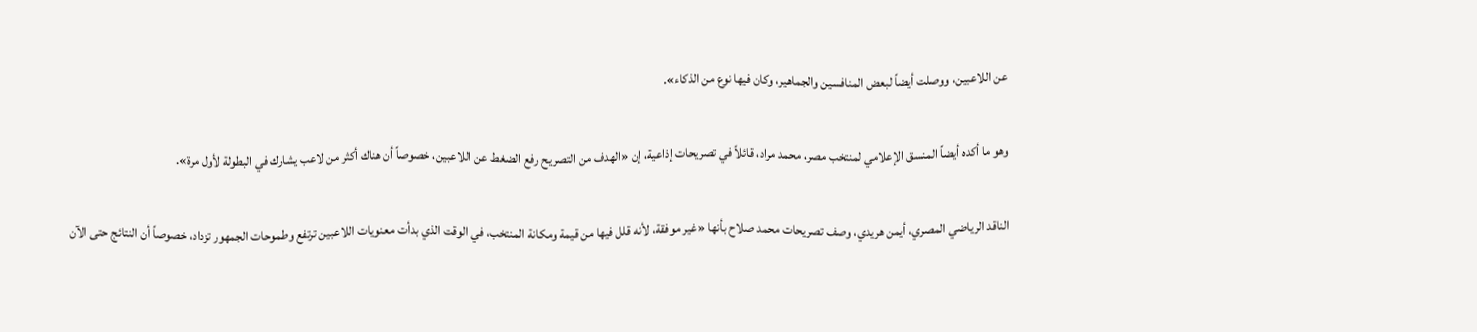عن اللاعبين، ووصلت أيضاً لبعض المنافسين والجماهير، وكان فيها نوع من الذكاء».

وهو ما أكده أيضاً المنسق الإعلامي لمنتخب مصر، محمد مراد، قائلاً في تصريحات إذاعية، إن «الهدف من التصريح رفع الضغط عن اللاعبين، خصوصاً أن هناك أكثر من لاعب يشارك في البطولة لأول مرة».

الناقد الرياضي المصري، أيمن هريدي، وصف تصريحات محمد صلاح بأنها «غير موفقة، لأنه قلل فيها من قيمة ومكانة المنتخب، في الوقت الذي بدأت معنويات اللاعبين ترتفع وطموحات الجمهور تزداد، خصوصاً أن النتائج حتى الآن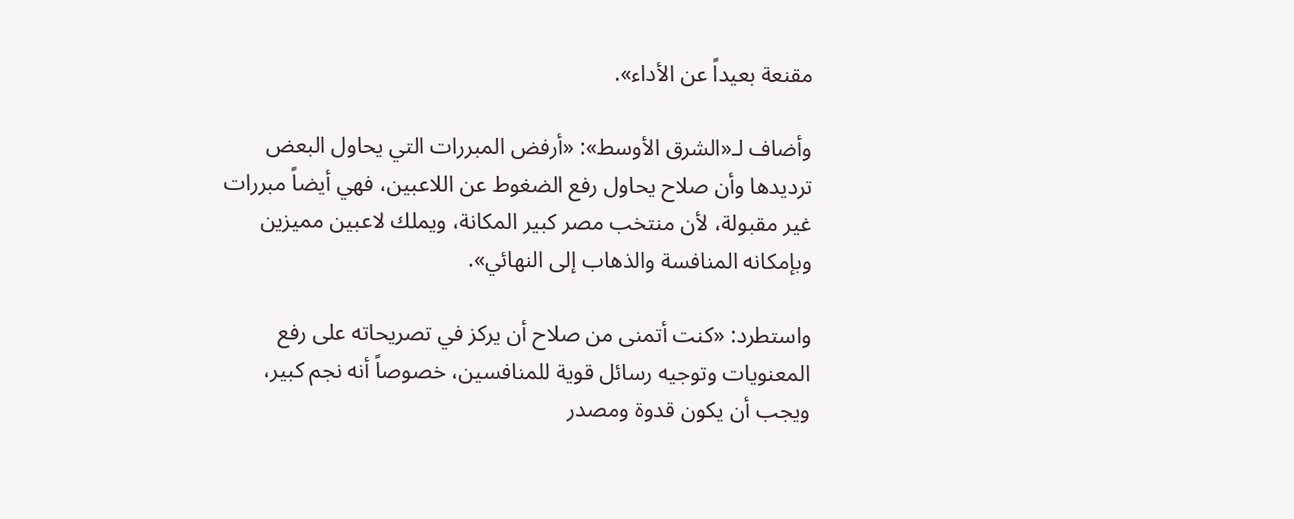مقنعة بعيداً عن الأداء».

وأضاف لـ«الشرق الأوسط»: «أرفض المبررات التي يحاول البعض ترديدها وأن صلاح يحاول رفع الضغوط عن اللاعبين، فهي أيضاً مبررات غير مقبولة، لأن منتخب مصر كبير المكانة، ويملك لاعبين مميزين وبإمكانه المنافسة والذهاب إلى النهائي».

واستطرد: «كنت أتمنى من صلاح أن يركز في تصريحاته على رفع المعنويات وتوجيه رسائل قوية للمنافسين، خصوصاً أنه نجم كبير، ويجب أن يكون قدوة ومصدر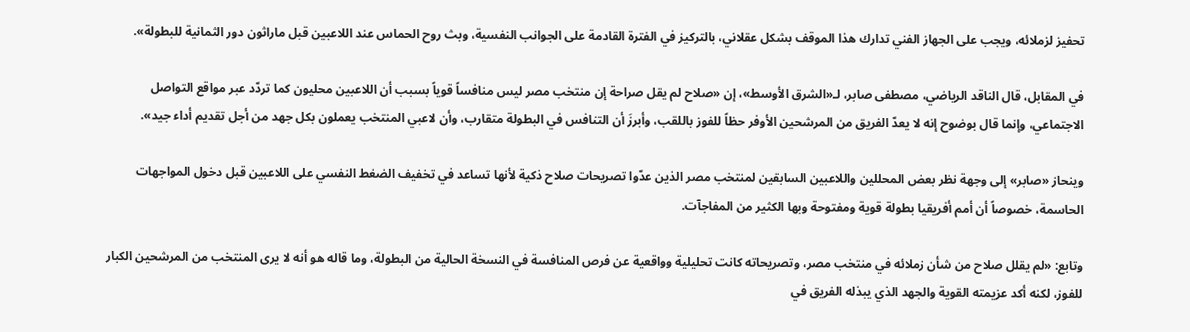تحفيز لزملائه، ويجب على الجهاز الفني تدارك هذا الموقف بشكل عقلاني، بالتركيز في الفترة القادمة على الجوانب النفسية، وبث روح الحماس عند اللاعبين قبل ماراثون دور الثمانية للبطولة».

في المقابل، قال الناقد الرياضي، مصطفى صابر، لـ«الشرق الأوسط»، إن «صلاح لم يقل صراحة إن منتخب مصر ليس منافساً قوياً بسبب أن اللاعبين محليون كما تردّد عبر مواقع التواصل الاجتماعي، وإنما قال بوضوح إنه لا يعدّ الفريق من المرشحين الأوفر حظاً للفوز باللقب، وأبرزَ أن التنافس في البطولة متقارب، وأن لاعبي المنتخب يعملون بكل جهد من أجل تقديم أداء جيد».

وينحاز «صابر» إلى وجهة نظر بعض المحللين واللاعبين السابقين لمنتخب مصر الذين عدّوا تصريحات صلاح ذكية لأنها تساعد في تخفيف الضغط النفسي على اللاعبين قبل دخول المواجهات الحاسمة، خصوصاً أن أمم أفريقيا بطولة قوية ومفتوحة وبها الكثير من المفاجآت.

وتابع: «لم يقلل صلاح من شأن زملائه في منتخب مصر، وتصريحاته كانت تحليلية وواقعية عن فرص المنافسة في النسخة الحالية من البطولة، وما قاله هو أنه لا يرى المنتخب من المرشحين الكبار للفوز، لكنه أكد عزيمته القوية والجهد الذي يبذله الفريق في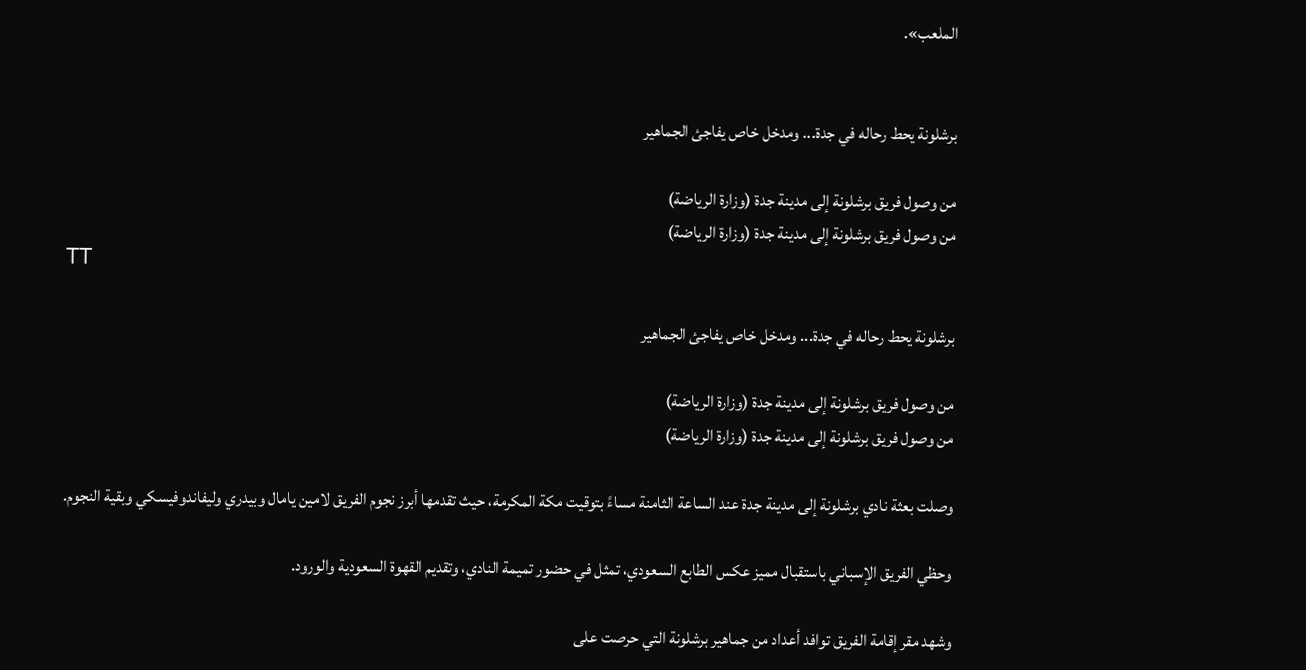الملعب».


برشلونة يحط رحاله في جدة... ومدخل خاص يفاجئ الجماهير

من وصول فريق برشلونة إلى مدينة جدة (وزارة الرياضة)
من وصول فريق برشلونة إلى مدينة جدة (وزارة الرياضة)
TT

برشلونة يحط رحاله في جدة... ومدخل خاص يفاجئ الجماهير

من وصول فريق برشلونة إلى مدينة جدة (وزارة الرياضة)
من وصول فريق برشلونة إلى مدينة جدة (وزارة الرياضة)

وصلت بعثة نادي برشلونة إلى مدينة جدة عند الساعة الثامنة مساءً بتوقيت مكة المكرمة، حيث تقدمها أبرز نجوم الفريق لامين يامال وبيدري وليفاندوفيسكي وبقية النجوم.

وحظي الفريق الإسباني باستقبال مميز عكس الطابع السعودي، تمثل في حضور تميمة النادي، وتقديم القهوة السعودية والورود.

وشهد مقر إقامة الفريق توافد أعداد من جماهير برشلونة التي حرصت على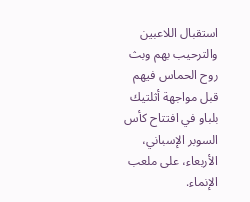استقبال اللاعبين والترحيب بهم وبث روح الحماس فيهم قبل مواجهة أثلتيك بلباو في افتتاح كأس السوبر الإسباني، الأربعاء، على ملعب الإنماء.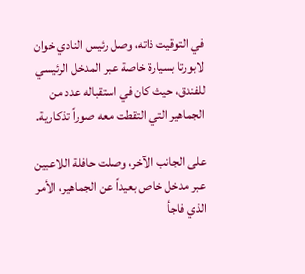في التوقيت ذاته، وصل رئيس النادي خوان لابورتا بسيارة خاصة عبر المدخل الرئيسي للفندق، حيث كان في استقباله عدد من الجماهير التي التقطت معه صوراً تذكارية.

على الجانب الآخر، وصلت حافلة اللاعبين عبر مدخل خاص بعيداً عن الجماهير، الأمر الذي فاجأ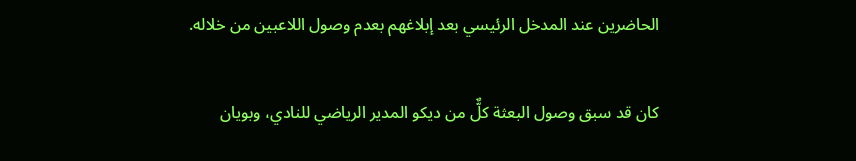الحاضرين عند المدخل الرئيسي بعد إبلاغهم بعدم وصول اللاعبين من خلاله.

كان قد سبق وصول البعثة كلٌّ من ديكو المدير الرياضي للنادي، وبويان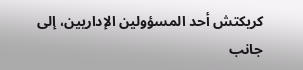كريكتش أحد المسؤولين الإداريين، إلى جانب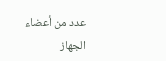عدد من أعضاء الجهاز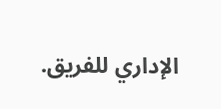الإداري للفريق.